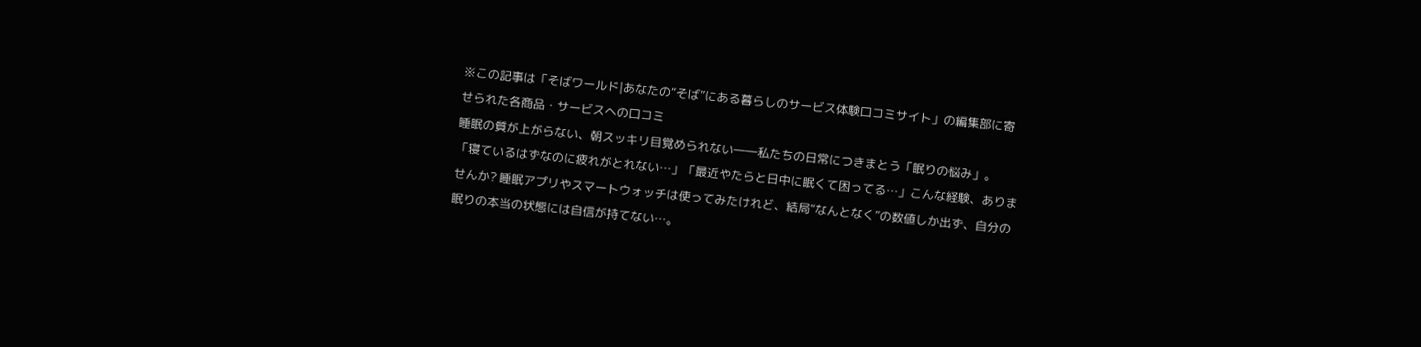※この記事は「そばワールド|あなたの“そば”にある暮らしのサービス体験口コミサイト」の編集部に寄せられた各商品・サービスへの口コミ
睡眠の質が上がらない、朝スッキリ目覚められない――私たちの日常につきまとう「眠りの悩み」。 「寝ているはずなのに疲れがとれない…」「最近やたらと日中に眠くて困ってる…」こんな経験、ありませんか? 睡眠アプリやスマートウォッチは使ってみたけれど、結局“なんとなく”の数値しか出ず、自分の眠りの本当の状態には自信が持てない…。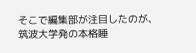そこで編集部が注目したのが、筑波大学発の本格睡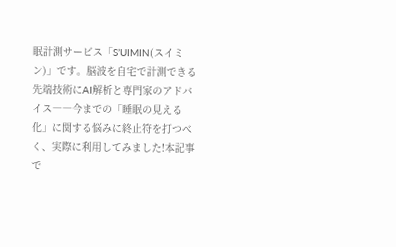眠計測サービス「S’UIMIN(スイミン)」です。脳波を自宅で計測できる先端技術にAI解析と専門家のアドバイス――今までの「睡眠の見える化」に関する悩みに終止符を打つべく、実際に利用してみました!本記事で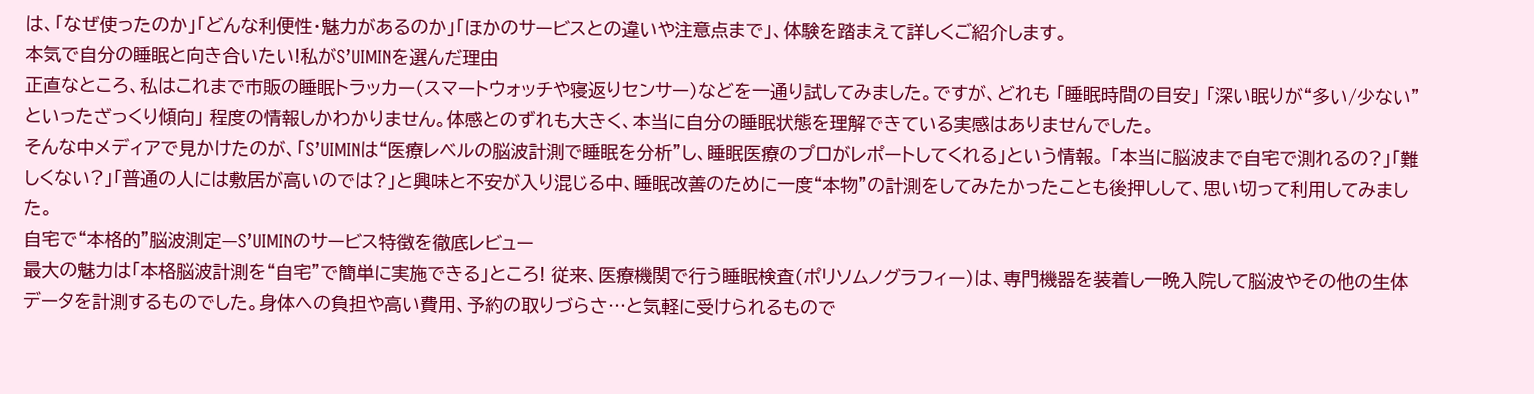は、「なぜ使ったのか」「どんな利便性・魅力があるのか」「ほかのサービスとの違いや注意点まで」、体験を踏まえて詳しくご紹介します。
本気で自分の睡眠と向き合いたい!私がS’UIMINを選んだ理由
正直なところ、私はこれまで市販の睡眠トラッカー(スマートウォッチや寝返りセンサー)などを一通り試してみました。ですが、どれも 「睡眠時間の目安」 「深い眠りが“多い/少ない”といったざっくり傾向」 程度の情報しかわかりません。体感とのずれも大きく、本当に自分の睡眠状態を理解できている実感はありませんでした。
そんな中メディアで見かけたのが、「S’UIMINは“医療レベルの脳波計測で睡眠を分析”し、睡眠医療のプロがレポートしてくれる」という情報。 「本当に脳波まで自宅で測れるの?」「難しくない?」「普通の人には敷居が高いのでは?」と興味と不安が入り混じる中、睡眠改善のために一度“本物”の計測をしてみたかったことも後押しして、思い切って利用してみました。
自宅で“本格的”脳波測定—S’UIMINのサービス特徴を徹底レビュー
最大の魅力は「本格脳波計測を“自宅”で簡単に実施できる」ところ! 従来、医療機関で行う睡眠検査(ポリソムノグラフィー)は、専門機器を装着し一晩入院して脳波やその他の生体データを計測するものでした。身体への負担や高い費用、予約の取りづらさ…と気軽に受けられるもので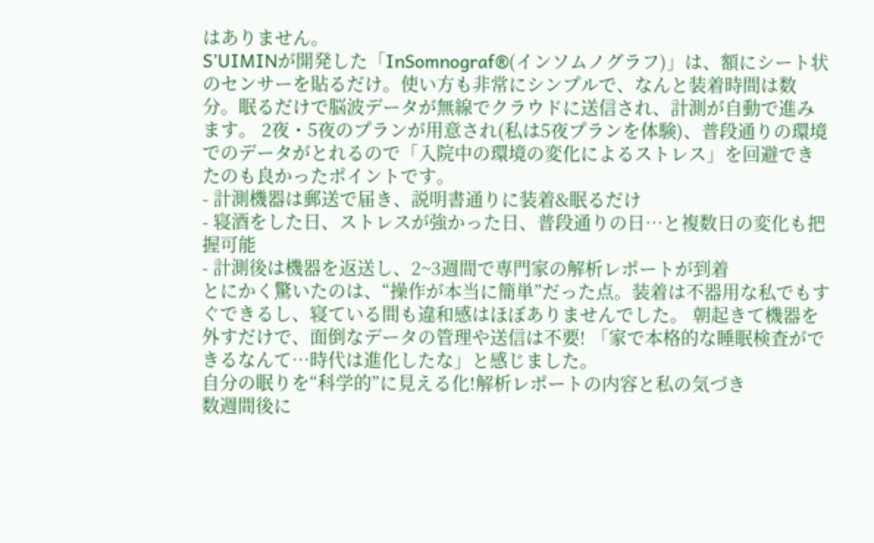はありません。
S’UIMINが開発した「InSomnograf®(インソムノグラフ)」は、額にシート状のセンサーを貼るだけ。使い方も非常にシンプルで、なんと装着時間は数分。眠るだけで脳波データが無線でクラウドに送信され、計測が自動で進みます。 2夜・5夜のプランが用意され(私は5夜プランを体験)、普段通りの環境でのデータがとれるので「入院中の環境の変化によるストレス」を回避できたのも良かったポイントです。
- 計測機器は郵送で届き、説明書通りに装着&眠るだけ
- 寝酒をした日、ストレスが強かった日、普段通りの日…と複数日の変化も把握可能
- 計測後は機器を返送し、2~3週間で専門家の解析レポートが到着
とにかく驚いたのは、“操作が本当に簡単”だった点。装着は不器用な私でもすぐできるし、寝ている間も違和感はほぼありませんでした。 朝起きて機器を外すだけで、面倒なデータの管理や送信は不要! 「家で本格的な睡眠検査ができるなんて…時代は進化したな」と感じました。
自分の眠りを“科学的”に見える化!解析レポートの内容と私の気づき
数週間後に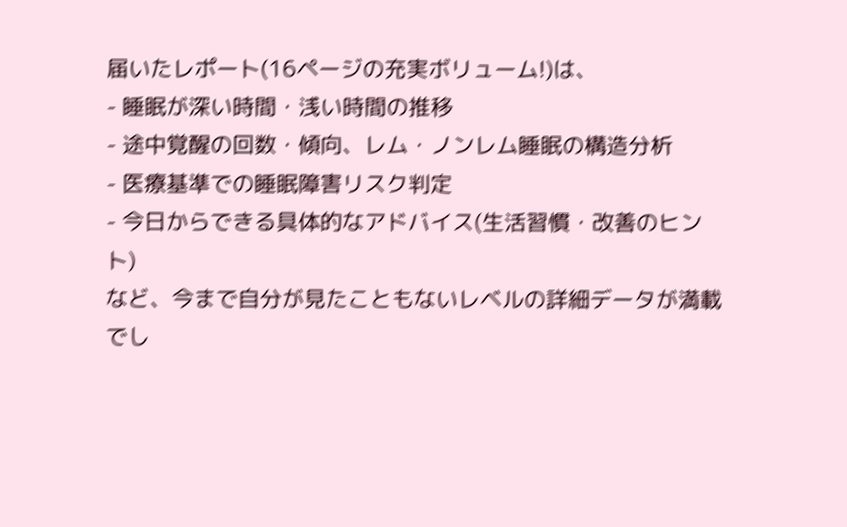届いたレポート(16ページの充実ボリューム!)は、
- 睡眠が深い時間・浅い時間の推移
- 途中覚醒の回数・傾向、レム・ノンレム睡眠の構造分析
- 医療基準での睡眠障害リスク判定
- 今日からできる具体的なアドバイス(生活習慣・改善のヒント)
など、今まで自分が見たこともないレベルの詳細データが満載でし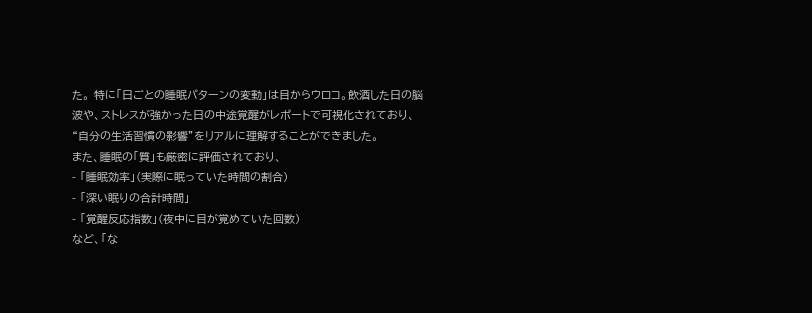た。 特に「日ごとの睡眠パターンの変動」は目からウロコ。飲酒した日の脳波や、ストレスが強かった日の中途覚醒がレポートで可視化されており、“自分の生活習慣の影響”をリアルに理解することができました。
また、睡眠の「質」も厳密に評価されており、
- 「睡眠効率」(実際に眠っていた時間の割合)
- 「深い眠りの合計時間」
- 「覚醒反応指数」(夜中に目が覚めていた回数)
など、「な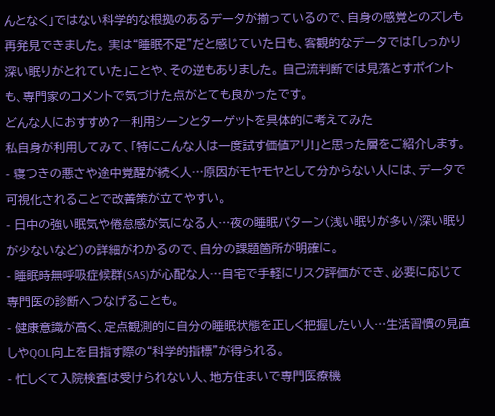んとなく」ではない科学的な根拠のあるデータが揃っているので、自身の感覚とのズレも再発見できました。 実は“睡眠不足”だと感じていた日も、客観的なデータでは「しっかり深い眠りがとれていた」ことや、その逆もありました。 自己流判断では見落とすポイントも、専門家のコメントで気づけた点がとても良かったです。
どんな人におすすめ?―利用シーンとターゲットを具体的に考えてみた
私自身が利用してみて、「特にこんな人は一度試す価値アリ!」と思った層をご紹介します。
- 寝つきの悪さや途中覚醒が続く人…原因がモヤモヤとして分からない人には、データで可視化されることで改善策が立てやすい。
- 日中の強い眠気や倦怠感が気になる人…夜の睡眠パターン(浅い眠りが多い/深い眠りが少ないなど)の詳細がわかるので、自分の課題箇所が明確に。
- 睡眠時無呼吸症候群(SAS)が心配な人…自宅で手軽にリスク評価ができ、必要に応じて専門医の診断へつなげることも。
- 健康意識が高く、定点観測的に自分の睡眠状態を正しく把握したい人…生活習慣の見直しやQOL向上を目指す際の“科学的指標”が得られる。
- 忙しくて入院検査は受けられない人、地方住まいで専門医療機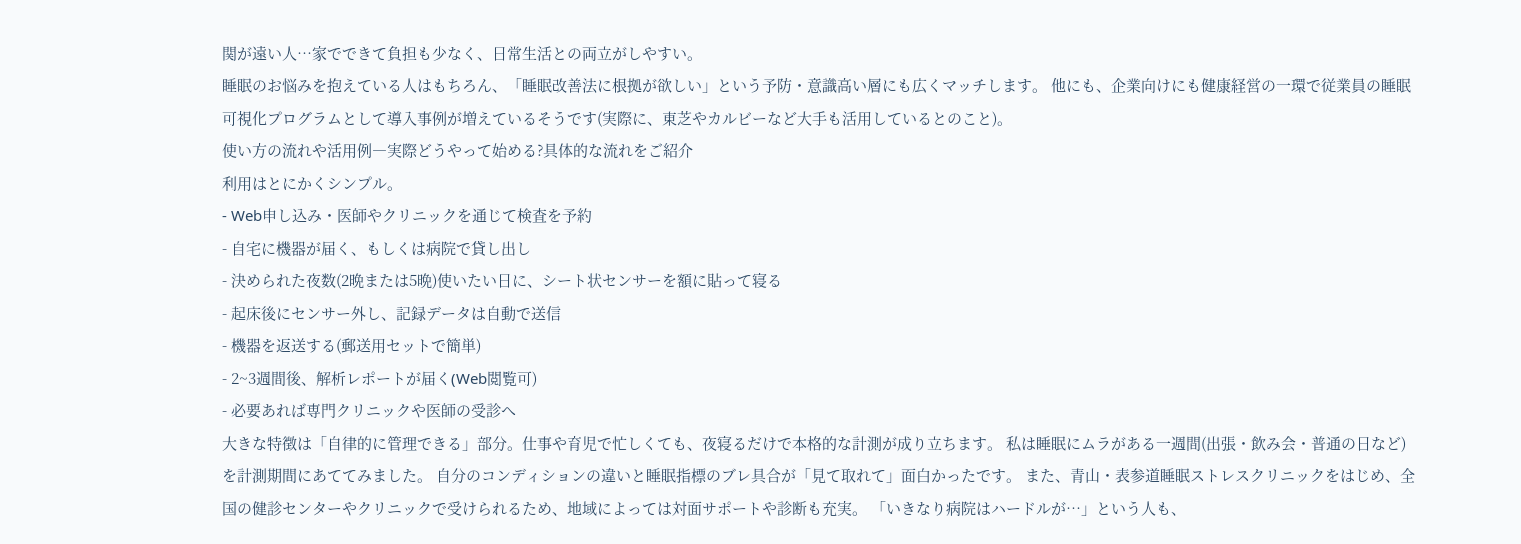関が遠い人…家でできて負担も少なく、日常生活との両立がしやすい。
睡眠のお悩みを抱えている人はもちろん、「睡眠改善法に根拠が欲しい」という予防・意識高い層にも広くマッチします。 他にも、企業向けにも健康経営の一環で従業員の睡眠可視化プログラムとして導入事例が増えているそうです(実際に、東芝やカルビーなど大手も活用しているとのこと)。
使い方の流れや活用例―実際どうやって始める?具体的な流れをご紹介
利用はとにかくシンプル。
- Web申し込み・医師やクリニックを通じて検査を予約
- 自宅に機器が届く、もしくは病院で貸し出し
- 決められた夜数(2晩または5晩)使いたい日に、シート状センサーを額に貼って寝る
- 起床後にセンサー外し、記録データは自動で送信
- 機器を返送する(郵送用セットで簡単)
- 2~3週間後、解析レポートが届く(Web閲覧可)
- 必要あれば専門クリニックや医師の受診へ
大きな特徴は「自律的に管理できる」部分。仕事や育児で忙しくても、夜寝るだけで本格的な計測が成り立ちます。 私は睡眠にムラがある一週間(出張・飲み会・普通の日など)を計測期間にあててみました。 自分のコンディションの違いと睡眠指標のブレ具合が「見て取れて」面白かったです。 また、青山・表参道睡眠ストレスクリニックをはじめ、全国の健診センターやクリニックで受けられるため、地域によっては対面サポートや診断も充実。 「いきなり病院はハードルが…」という人も、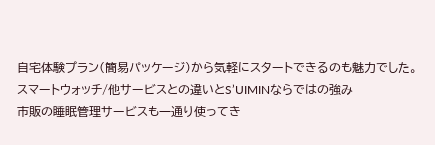自宅体験プラン(簡易パッケージ)から気軽にスタートできるのも魅力でした。
スマートウォッチ/他サービスとの違いとS’UIMINならではの強み
市販の睡眠管理サービスも一通り使ってき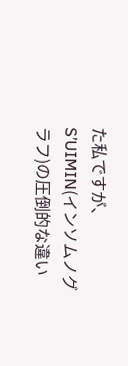た私ですが、S’UIMIN(インソムノグラフ)の圧倒的な違い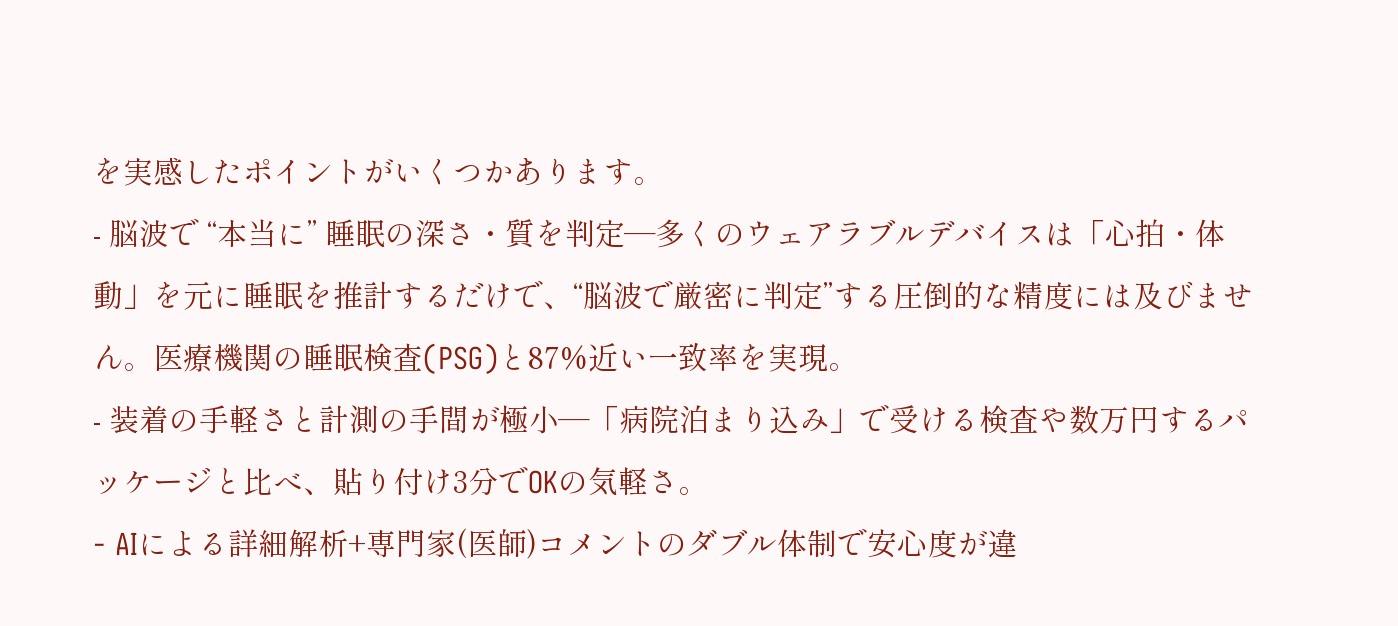を実感したポイントがいくつかあります。
- 脳波で “本当に” 睡眠の深さ・質を判定—多くのウェアラブルデバイスは「心拍・体動」を元に睡眠を推計するだけで、“脳波で厳密に判定”する圧倒的な精度には及びません。医療機関の睡眠検査(PSG)と87%近い一致率を実現。
- 装着の手軽さと計測の手間が極小—「病院泊まり込み」で受ける検査や数万円するパッケージと比べ、貼り付け3分でOKの気軽さ。
- AIによる詳細解析+専門家(医師)コメントのダブル体制で安心度が違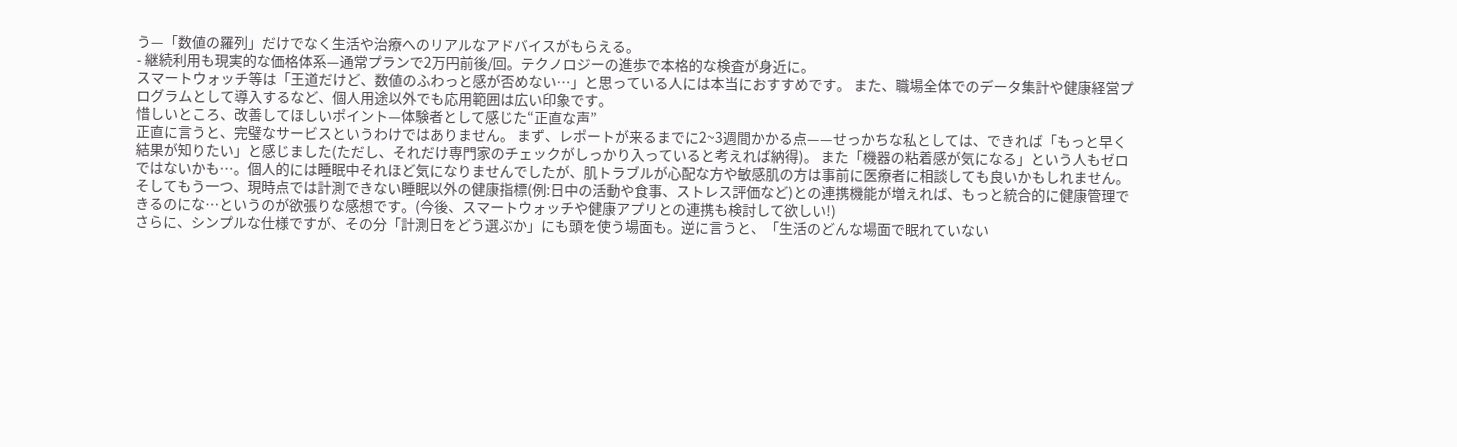う—「数値の羅列」だけでなく生活や治療へのリアルなアドバイスがもらえる。
- 継続利用も現実的な価格体系—通常プランで2万円前後/回。テクノロジーの進歩で本格的な検査が身近に。
スマートウォッチ等は「王道だけど、数値のふわっと感が否めない…」と思っている人には本当におすすめです。 また、職場全体でのデータ集計や健康経営プログラムとして導入するなど、個人用途以外でも応用範囲は広い印象です。
惜しいところ、改善してほしいポイント—体験者として感じた“正直な声”
正直に言うと、完璧なサービスというわけではありません。 まず、レポートが来るまでに2~3週間かかる点——せっかちな私としては、できれば「もっと早く結果が知りたい」と感じました(ただし、それだけ専門家のチェックがしっかり入っていると考えれば納得)。 また「機器の粘着感が気になる」という人もゼロではないかも…。個人的には睡眠中それほど気になりませんでしたが、肌トラブルが心配な方や敏感肌の方は事前に医療者に相談しても良いかもしれません。
そしてもう一つ、現時点では計測できない睡眠以外の健康指標(例:日中の活動や食事、ストレス評価など)との連携機能が増えれば、もっと統合的に健康管理できるのにな…というのが欲張りな感想です。(今後、スマートウォッチや健康アプリとの連携も検討して欲しい!)
さらに、シンプルな仕様ですが、その分「計測日をどう選ぶか」にも頭を使う場面も。逆に言うと、「生活のどんな場面で眠れていない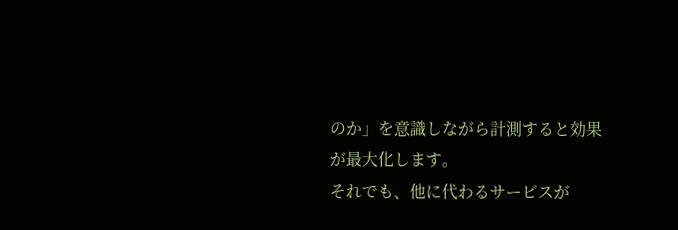のか」を意識しながら計測すると効果が最大化します。
それでも、他に代わるサービスが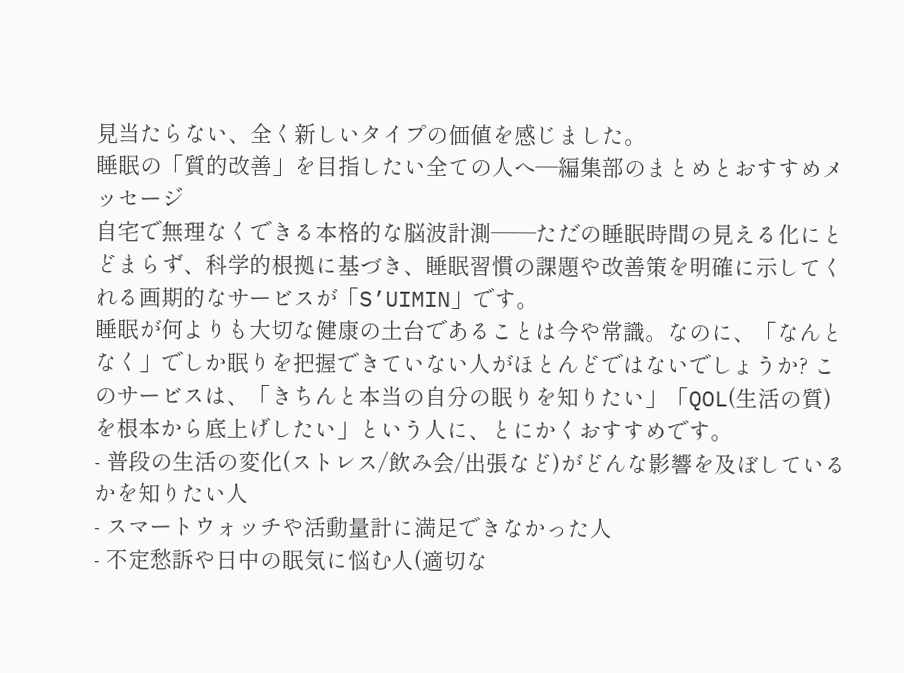見当たらない、全く新しいタイプの価値を感じました。
睡眠の「質的改善」を目指したい全ての人へ―編集部のまとめとおすすめメッセージ
自宅で無理なくできる本格的な脳波計測――ただの睡眠時間の見える化にとどまらず、科学的根拠に基づき、睡眠習慣の課題や改善策を明確に示してくれる画期的なサービスが「S’UIMIN」です。
睡眠が何よりも大切な健康の土台であることは今や常識。なのに、「なんとなく」でしか眠りを把握できていない人がほとんどではないでしょうか? このサービスは、「きちんと本当の自分の眠りを知りたい」「QOL(生活の質)を根本から底上げしたい」という人に、とにかくおすすめです。
- 普段の生活の変化(ストレス/飲み会/出張など)がどんな影響を及ぼしているかを知りたい人
- スマートウォッチや活動量計に満足できなかった人
- 不定愁訴や日中の眠気に悩む人(適切な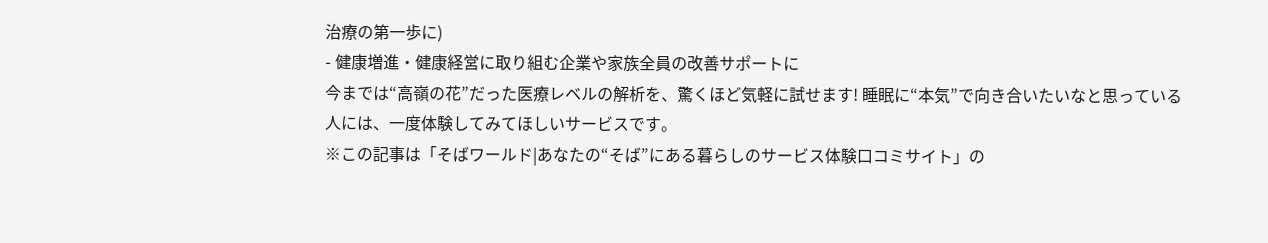治療の第一歩に)
- 健康増進・健康経営に取り組む企業や家族全員の改善サポートに
今までは“高嶺の花”だった医療レベルの解析を、驚くほど気軽に試せます! 睡眠に“本気”で向き合いたいなと思っている人には、一度体験してみてほしいサービスです。
※この記事は「そばワールド|あなたの“そば”にある暮らしのサービス体験口コミサイト」の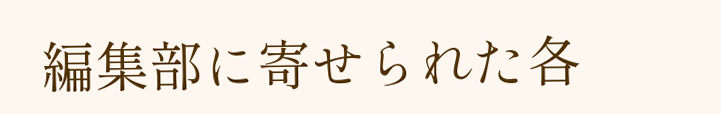編集部に寄せられた各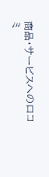商品・サービスへの口コミ